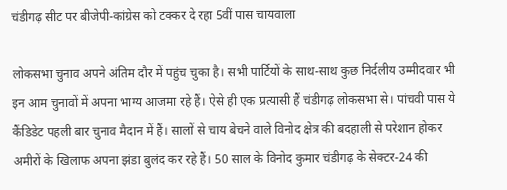चंडीगढ़ सीट पर बीजेपी-कांग्रेस को टक्कर दे रहा 5वीं पास चायवाला

लोकसभा चुनाव अपने अंतिम दौर में पहुंच चुका है। सभी पार्टियों के साथ-साथ कुछ निर्दलीय उम्मीदवार भी इन आम चुनावों में अपना भाग्य आजमा रहे हैं। ऐसे ही एक प्रत्यासी हैं चंडीगढ़ लोकसभा से। पांचवी पास ये कैंडिडेट पहली बार चुनाव मैदान में हैं। सालों से चाय बेचने वाले विनोद क्षेत्र की बदहाली से परेशान होकर अमीरों के खिलाफ अपना झंडा बुलंद कर रहे हैं। 50 साल के विनोद कुमार चंडीगढ़ के सेक्टर-24 की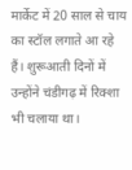मार्केट में 20 साल से चाय का स्टॉल लगाते आ रहे हैं। शुरूआती दिनों में उन्होंने चंडीगढ़ में रिक्शा भी चलाया था।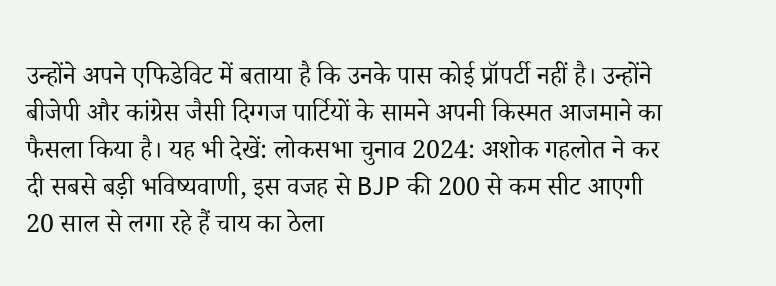उन्होंने अपने एफिडेविट में बताया है कि उनके पास कोई प्रॉपर्टी नहीं है। उन्होंने बीजेपी और कांग्रेस जैसी दिग्गज पार्टियों के सामने अपनी किस्मत आजमाने का फैसला किया है। यह भी देखें: लोकसभा चुनाव 2024: अशोक गहलोत ने कर दी सबसे बड़ी भविष्यवाणी, इस वजह से BJP की 200 से कम सीट आएगी 20 साल से लगा रहे हैं चाय का ठेला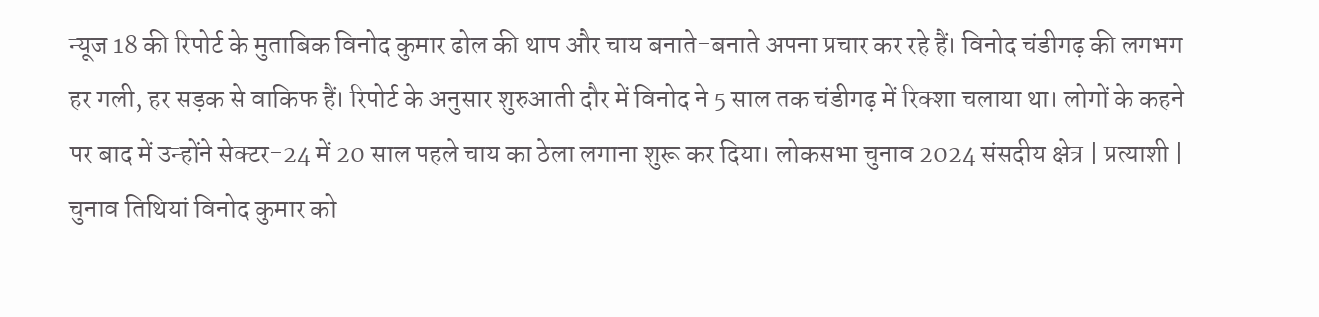न्यूज 18 की रिपोर्ट के मुताबिक विनोद कुमार ढोल की थाप और चाय बनाते-बनाते अपना प्रचार कर रहे हैं। विनोद चंडीगढ़ की लगभग हर गली, हर सड़क से वाकिफ हैं। रिपोर्ट के अनुसार शुरुआती दौर में विनोद ने 5 साल तक चंडीगढ़ में रिक्शा चलाया था। लोगों के कहने पर बाद में उन्होंने सेक्टर-24 में 20 साल पहले चाय का ठेला लगाना शुरू कर दिया। लोकसभा चुनाव 2024 संसदीय क्षेत्र | प्रत्याशी | चुनाव तिथियां विनोद कुमार को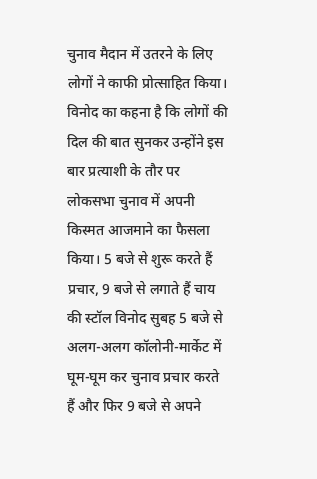चुनाव मैदान में उतरने के लिए लोगों ने काफी प्रोत्साहित किया। विनोद का कहना है कि लोगों की दिल की बात सुनकर उन्होंने इस बार प्रत्याशी के तौर पर लोकसभा चुनाव में अपनी किस्मत आजमाने का फैसला किया। 5 बजे से शुरू करते हैं प्रचार, 9 बजे से लगाते हैं चाय की स्टॉल विनोद सुबह 5 बजे से अलग-अलग कॉलोनी-मार्केट में घूम-घूम कर चुनाव प्रचार करते हैं और फिर 9 बजे से अपने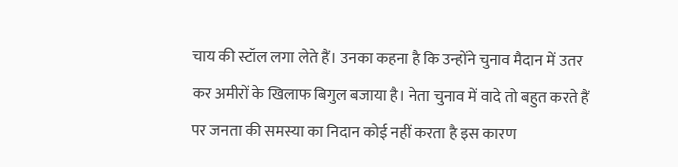चाय की स्टॉल लगा लेते हैं। उनका कहना है कि उन्होंने चुनाव मैदान में उतर कर अमीरों के खिलाफ बिगुल बजाया है। नेता चुनाव में वादे तो बहुत करते हैं पर जनता की समस्या का निदान कोई नहीं करता है इस कारण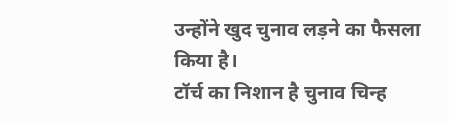उन्होंने खुद चुनाव लड़ने का फैसला किया है।
टॉर्च का निशान है चुनाव चिन्ह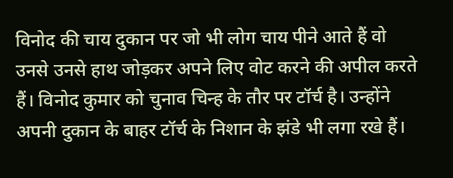विनोद की चाय दुकान पर जो भी लोग चाय पीने आते हैं वो उनसे उनसे हाथ जोड़कर अपने लिए वोट करने की अपील करते हैं। विनोद कुमार को चुनाव चिन्ह के तौर पर टॉर्च है। उन्होंने अपनी दुकान के बाहर टॉर्च के निशान के झंडे भी लगा रखे हैं।